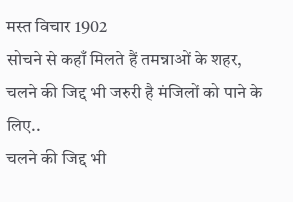मस्त विचार 1902
सोचने से कहाँ मिलते हैं तमन्नाओं के शहर,
चलने की जिद्द भी जरुरी है मंजिलों को पाने के लिए..
चलने की जिद्द भी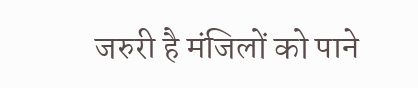जरुरी है मंजिलों को पाने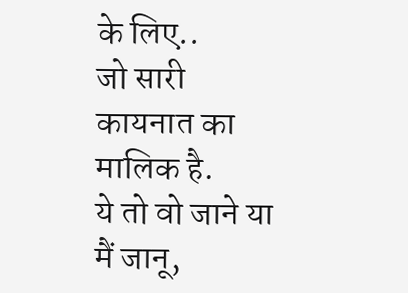के लिए..
जो सारी कायनात का मालिक है.
ये तो वो जाने या मैं जानू,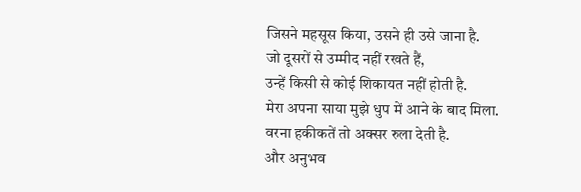जिसने महसूस किया, उसने ही उसे जाना है.
जो दूसरों से उम्मीद नहीं रखते हैं,
उन्हें किसी से कोई शिकायत नहीं होती है.
मेरा अपना साया मुझे धुप में आने के बाद मिला.
वरना हकीकतें तो अक्सर रुला देती है.
और अनुभव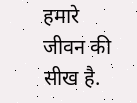हमारे जीवन की सीख है.